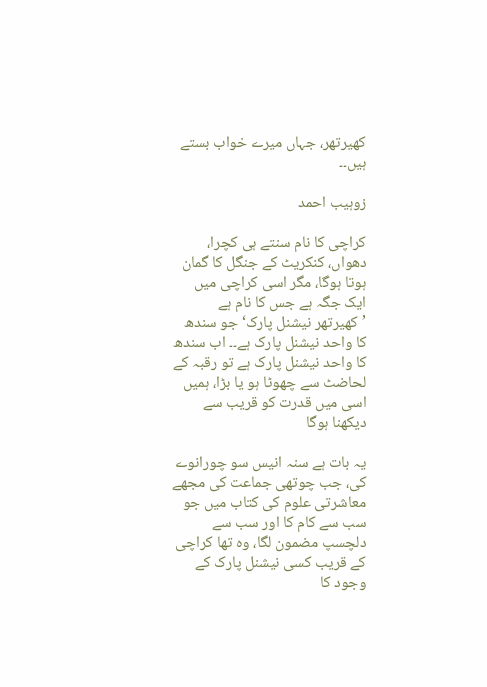کھیرتھر، جہاں میرے خواب بستے ہیں۔۔

زوہیب احمد

کراچی کا نام سنتے ہی کچرا، دھواں، کنکریٹ کے جنگل کا گمان ہوتا ہوگا، مگر اسی کراچی میں ایک جگہ ہے جس کا نام ہے ’کھیرتھر نیشنل پارک‘ جو سندھ کا واحد نیشنل پارک ہے۔۔ اب سندھ کا واحد نیشنل پارک ہے تو رقبہ کے لحاضٹ سے چھوٹا ہو یا بڑا، ہمیں اسی میں قدرت کو قریب سے دیکھنا ہوگا

یہ بات ہے سنہ انیس سو چورانوے کی، جب چوتھی جماعت کی مجھے معاشرتی علوم کی کتاب میں جو سب سے کام کا اور سب سے دلچسپ مضمون لگا، وہ تھا کراچی کے قریب کسی نیشنل پارک کے وجود کا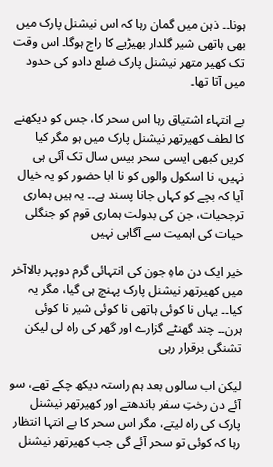ہونا۔۔ ذہن میں گمان رہا کہ اس نیشنل پارک میں بھی ہاتھی شیر گلدار بھیڑیے کا راج ہوگا۔ اس وقت تک کھیر متھر نیشنل پارک ضلع دادو کی حدود میں آتا تھا۔

بے انتہاء اشتیاق رہا اس سحر کا، جس کو دیکھنے کا لطف کھیرتھر نیشنل پارک میں ہو مگر کیا کریں کبھی ایسی سحر بیس سال تک آئی ہی نہیں، نا اسکول والوں کو نا ابا حضور کو یہ خیال آیا کہ بچے کو کہاں جانا پسند ہے۔۔ یہ ہیں ہماری ترجحیات، جن کی بدولت ہماری قوم کو جنگلی حیات کی اہمیت سے آگاہی نہیں

خیر ایک دن ماہِ جون کی انتہائی گرم دوپہر بالاآخر میں کھیرتھر نیشنل پارک پہنچ ہی گیا، مگر یہ کیا۔۔ یہاں نا کوئی ہاتھی نا کوئی شیر نا کوئی ہرن۔۔ چند گھنٹے گزارے اور گھر کی راہ لی لیکن تشنگی برقرار رہی

لیکن اب سالوں بعد ہم راستہ دیکھ چکے تھے، سو آئے دن رختِ سفر باندھتے اور کھیرتھر نیشنل پارک کی راہ لیتے، مگر اس سحر کا بے انتہا انتظار رہا کہ کوئی تو سحر آئے گی جب کھیرتھر نیشنل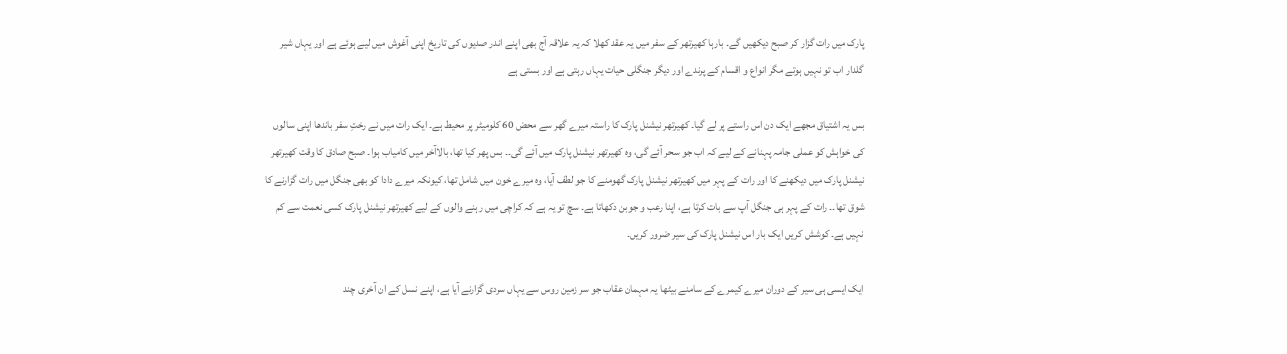پارک میں رات گزار کر صبح دیکھیں گے۔ بارہا کھیرتھر کے سفر میں یہ عقد کھلا کہ یہ علاقہ آج بھی اپنے اندر صدیوں کی تاریخ اپنی آغوش میں لیے ہوئے ہے اور یہاں شیر گلدار اب تو نہیں ہوتے مگر انواع و اقسام کے پرندے اور دیگر جنگلی حیات یہاں رہتی ہے اور بستی ہے

بس یہ اشتیاق مجھے ایک دن اس راستے پر لے گیا۔ کھیرتھر نیشنل پارک کا راستہ میرے گھر سے محض 60 کلومیٹر پر محیط ہے۔ ایک رات میں نے رختِ سفر باندھا اپنی سالوں کی خواہش کو عملی جامہ پہنانے کے لیے کہ اب جو سحر آئے گی، وہ کھیرتھر نیشنل پارک میں آئے گی۔۔ بس پھر کیا تھا، بالاآخر میں کامیاب ہوا۔ صبح صادق کا وقت کھیرتھر نیشنل پارک میں دیکھنے کا اور رات کے پہر میں کھیرتھر نیشنل پارک گھومنے کا جو لطف آیا، وہ میرے خون میں شامل تھا، کیونکہ میرے دادا کو بھی جنگل میں رات گزارنے کا شوق تھا۔۔ رات کے پہر ہی جنگل آپ سے بات کرتا ہے، اپنا رعب و جوبن دکھاتا ہے۔ سچ تو یہ ہے کہ کراچی میں رہنے والوں کے لیے کھیرتھر نیشنل پارک کسی نعمت سے کم نہیں ہے۔ کوشش کریں ایک بار اس نیشنل پارک کی سیر ضرور کریں۔

ایک ایسی ہی سیر کے دوران میرے کیمرے کے سامنے بیٹھا یہ مہمان عقاب جو سر زمین روس سے یہاں سردی گزارنے آیا ہے، اپنے نسل کے ان آخری چند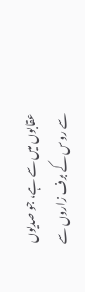عقابوں میں سے ہے، جو صدیوں سے روس کے برف زاروں سے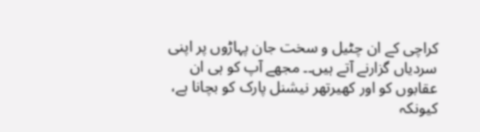کراچی کے ان چٹیل و سخت جان پہاڑوں پر اپنی سردیاں گزارنے آتے ہیں۔۔ مجھے آپ کو ہی ان عقابوں کو اور کھیرتھر نیشنل پارک کو بچانا ہے، کیونکہ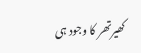کھیرتھر کا وجود ہی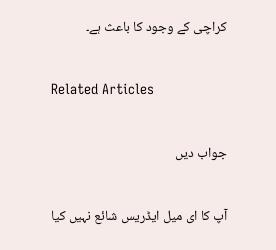کراچی کے وجود کا باعث ہے۔

Related Articles

جواب دیں

آپ کا ای میل ایڈریس شائع نہیں کیا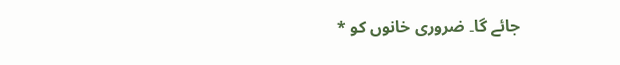جائے گا۔ ضروری خانوں کو *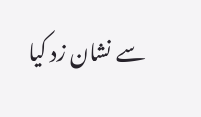سے نشان زد کیا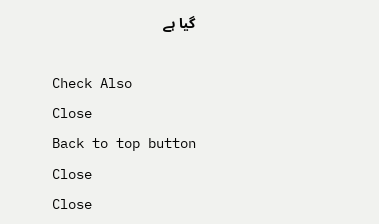گیا ہے

Check Also
Close
Back to top button
Close
Close